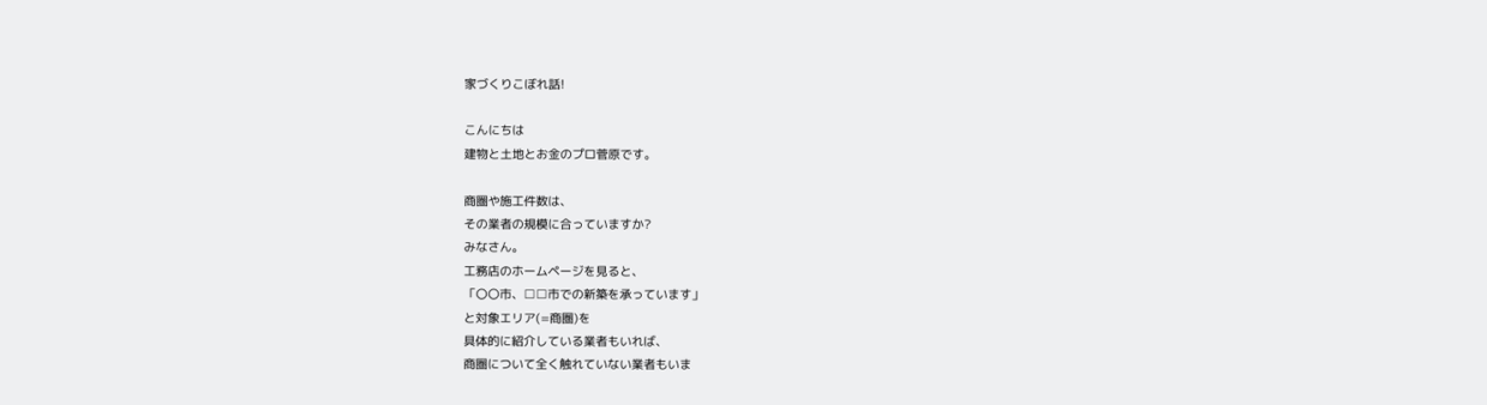家づくりこぼれ話!

こんにちは
建物と土地とお金のプロ菅原です。

商圏や施工件数は、
その業者の規模に合っていますか?
みなさん。
工務店のホームページを見ると、
「〇〇市、□□市での新築を承っています」
と対象エリア(=商圏)を
具体的に紹介している業者もいれば、
商圏について全く触れていない業者もいま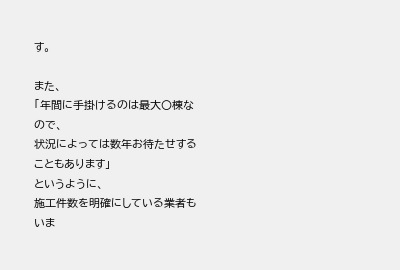す。

また、
「年間に手掛けるのは最大〇棟なので、
状況によっては数年お待たせすることもあります」
というように、
施工件数を明確にしている業者もいま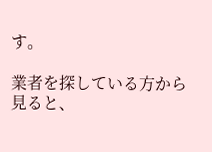す。

業者を探している方から見ると、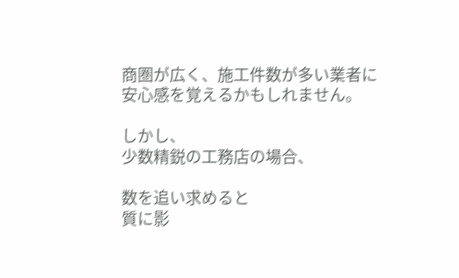商圏が広く、施工件数が多い業者に
安心感を覚えるかもしれません。

しかし、
少数精鋭の工務店の場合、

数を追い求めると
質に影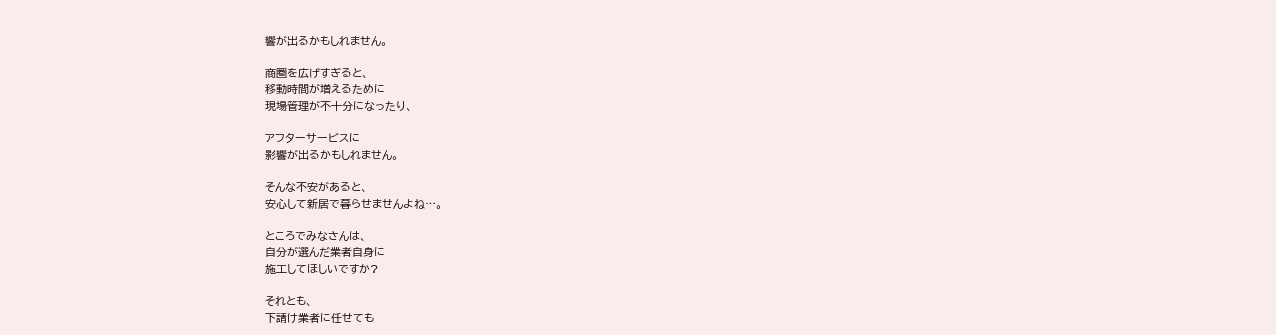響が出るかもしれません。

商圏を広げすぎると、
移動時間が増えるために
現場管理が不十分になったり、

アフターサービスに
影響が出るかもしれません。

そんな不安があると、
安心して新居で暮らせませんよね…。

ところでみなさんは、
自分が選んだ業者自身に
施工してほしいですか?

それとも、
下請け業者に任せても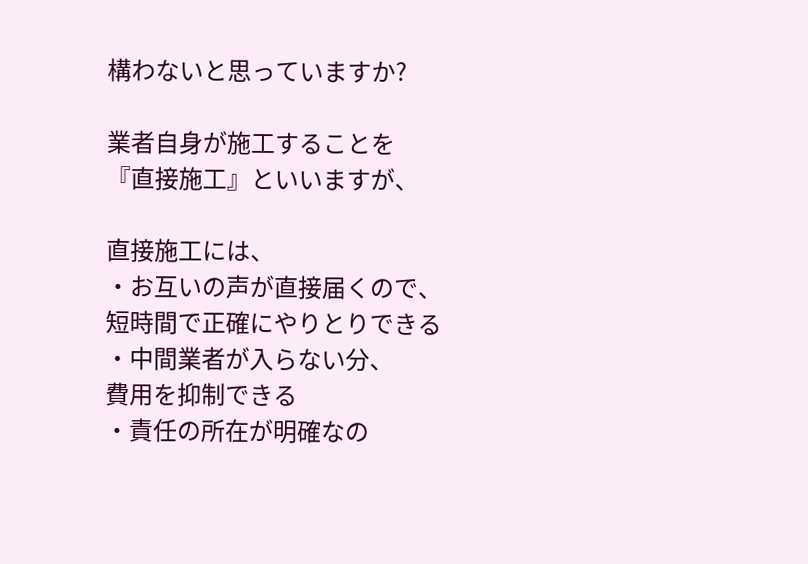構わないと思っていますか?

業者自身が施工することを
『直接施工』といいますが、

直接施工には、
・お互いの声が直接届くので、
短時間で正確にやりとりできる
・中間業者が入らない分、
費用を抑制できる
・責任の所在が明確なの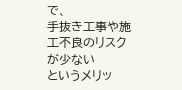で、
手抜き工事や施工不良のリスクが少ない
というメリッ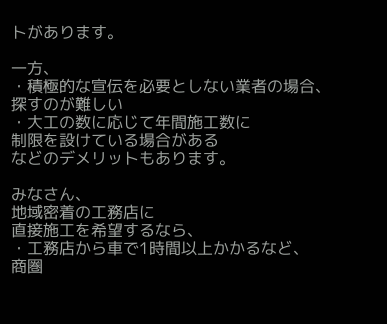トがあります。

一方、
・積極的な宣伝を必要としない業者の場合、
探すのが難しい
・大工の数に応じて年間施工数に
制限を設けている場合がある
などのデメリットもあります。

みなさん、
地域密着の工務店に
直接施工を希望するなら、
・工務店から車で1時間以上かかるなど、
商圏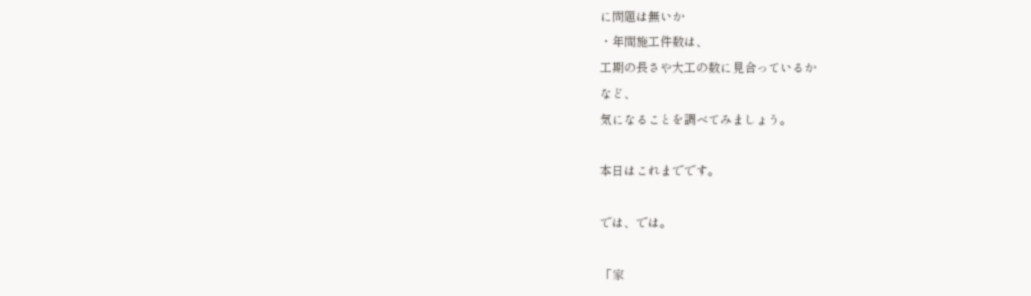に問題は無いか
・年間施工件数は、
工期の長さや大工の数に見合っているか
など、
気になることを調べてみましょう。

本日はこれまでです。

では、では。

「家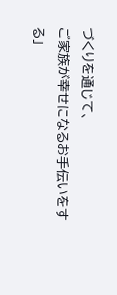づくりを通じて、
ご家族が幸せになるお手伝いをする」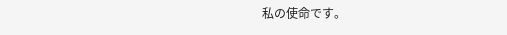私の使命です。